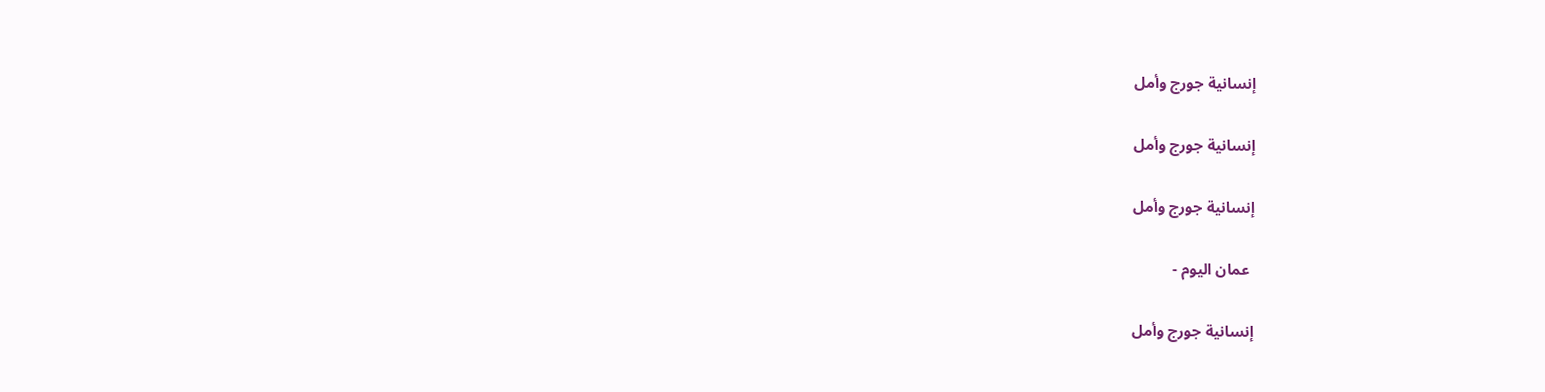إنسانية جورج وأمل

إنسانية جورج وأمل

إنسانية جورج وأمل

 عمان اليوم -

إنسانية جورج وأمل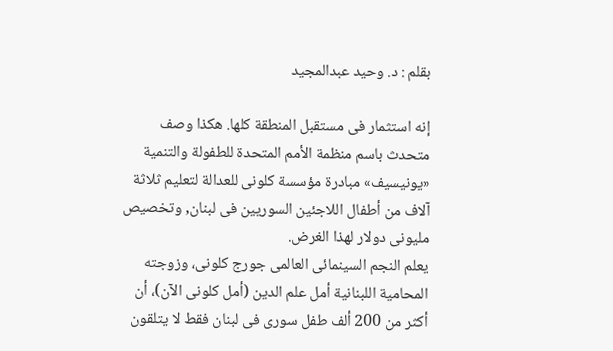بقلم : د. وحيد عبدالمجيد

إنه استثمار فى مستقبل المنطقة كلها. هكذا وصف متحدث باسم منظمة الأمم المتحدة للطفولة والتنمية «يونيسيف» مبادرة مؤسسة كلونى للعدالة لتعليم ثلاثة آلاف من أطفال اللاجئين السوريين فى لبنان, وتخصيص مليونى دولار لهذا الغرض.
يعلم النجم السينمائى العالمى جورج كلونى، وزوجته المحامية اللبنانية أمل علم الدين (أمل كلونى الآن)، أن أكثر من 200 ألف طفل سورى فى لبنان فقط لا يتلقون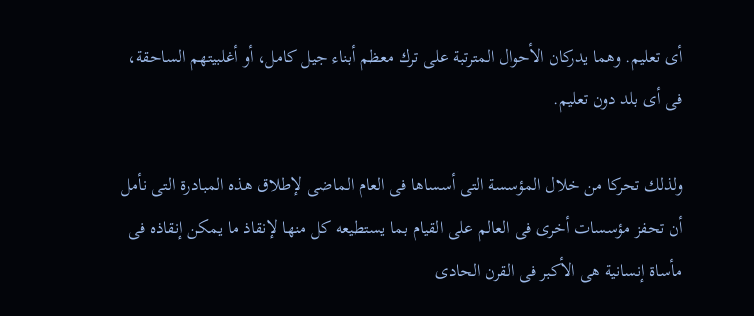أى تعليم. وهما يدركان الأحوال المترتبة على ترك معظم أبناء جيل كامل، أو أغلبيتهم الساحقة، فى أى بلد دون تعليم.

ولذلك تحركا من خلال المؤسسة التى أسساها فى العام الماضى لإطلاق هذه المبادرة التى نأمل أن تحفز مؤسسات أخرى فى العالم على القيام بما يستطيعه كل منها لإنقاذ ما يمكن إنقاذه فى مأساة إنسانية هى الأكبر فى القرن الحادى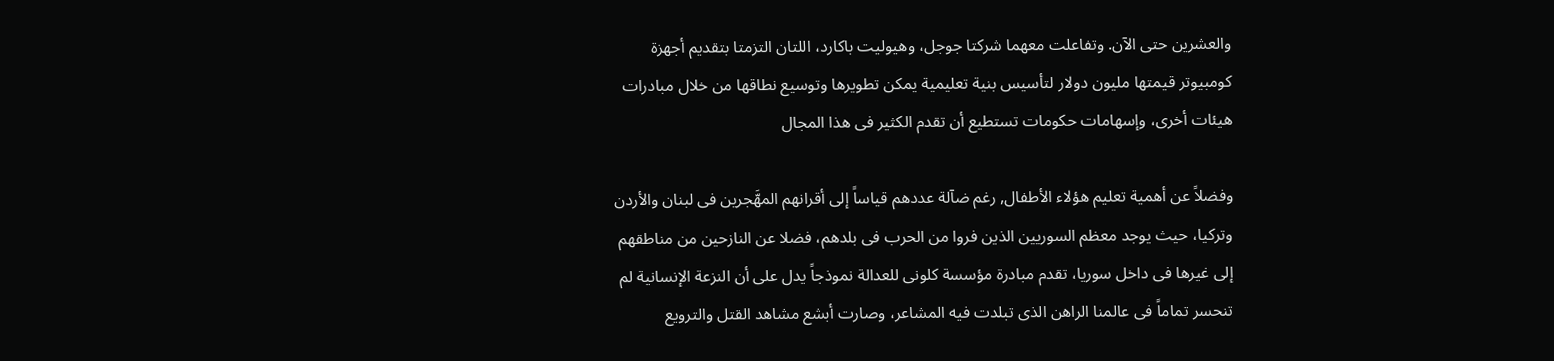والعشرين حتى الآن. وتفاعلت معهما شركتا جوجل، وهيوليت باكارد، اللتان التزمتا بتقديم أجهزة كومبيوتر قيمتها مليون دولار لتأسيس بنية تعليمية يمكن تطويرها وتوسيع نطاقها من خلال مبادرات هيئات أخرى، وإسهامات حكومات تستطيع أن تقدم الكثير فى هذا المجال

وفضلاً عن أهمية تعليم هؤلاء الأطفال, رغم ضآلة عددهم قياساً إلى أقرانهم المهَّجرين فى لبنان والأردن وتركيا، حيث يوجد معظم السوريين الذين فروا من الحرب فى بلدهم، فضلا عن النازحين من مناطقهم إلى غيرها فى داخل سوريا، تقدم مبادرة مؤسسة كلونى للعدالة نموذجاً يدل على أن النزعة الإنسانية لم تنحسر تماماً فى عالمنا الراهن الذى تبلدت فيه المشاعر، وصارت أبشع مشاهد القتل والترويع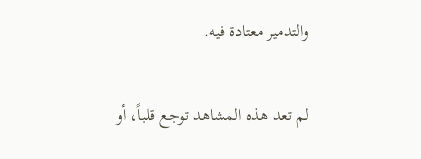والتدمير معتادة فيه.

لم تعد هذه المشاهد توجع قلباً، أو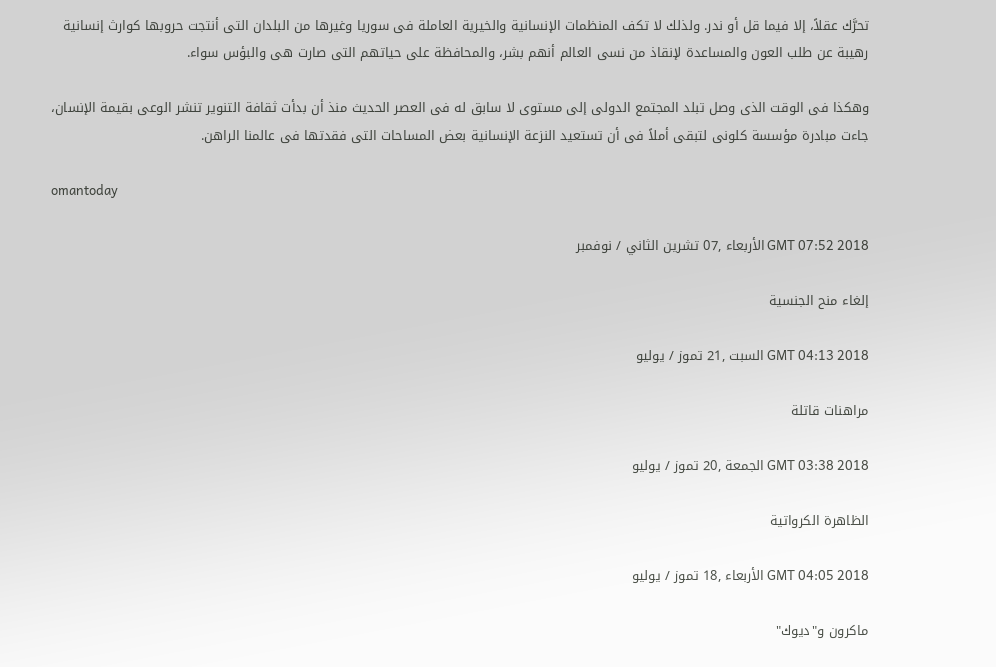تحرَّك عقلاً، إلا فيما قل أو ندر. ولذلك لا تكف المنظمات الإنسانية والخيرية العاملة فى سوريا وغيرها من البلدان التى أنتجت حروبها كوارث إنسانية رهيبة عن طلب العون والمساعدة لإنقاذ من نسى العالم أنهم بشر، والمحافظة على حياتهم التى صارت هى والبؤس سواء.

وهكذا فى الوقت الذى وصل تبلد المجتمع الدولى إلى مستوى لا سابق له فى العصر الحديث منذ أن بدأت ثقافة التنوير تنشر الوعى بقيمة الإنسان، جاءت مبادرة مؤسسة كلونى لتبقى أملاً فى أن تستعيد النزعة الإنسانية بعض المساحات التى فقدتها فى عالمنا الراهن.

omantoday

GMT 07:52 2018 الأربعاء ,07 تشرين الثاني / نوفمبر

إلغاء منح الجنسية

GMT 04:13 2018 السبت ,21 تموز / يوليو

مراهنات قاتلة

GMT 03:38 2018 الجمعة ,20 تموز / يوليو

الظاهرة الكرواتية

GMT 04:05 2018 الأربعاء ,18 تموز / يوليو

ماكرون و"ديوك"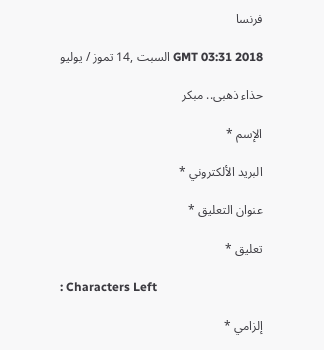فرنسا

GMT 03:31 2018 السبت ,14 تموز / يوليو

حذاء ذهبى.. مبكر

الإسم *

البريد الألكتروني *

عنوان التعليق *

تعليق *

: Characters Left

إلزامي *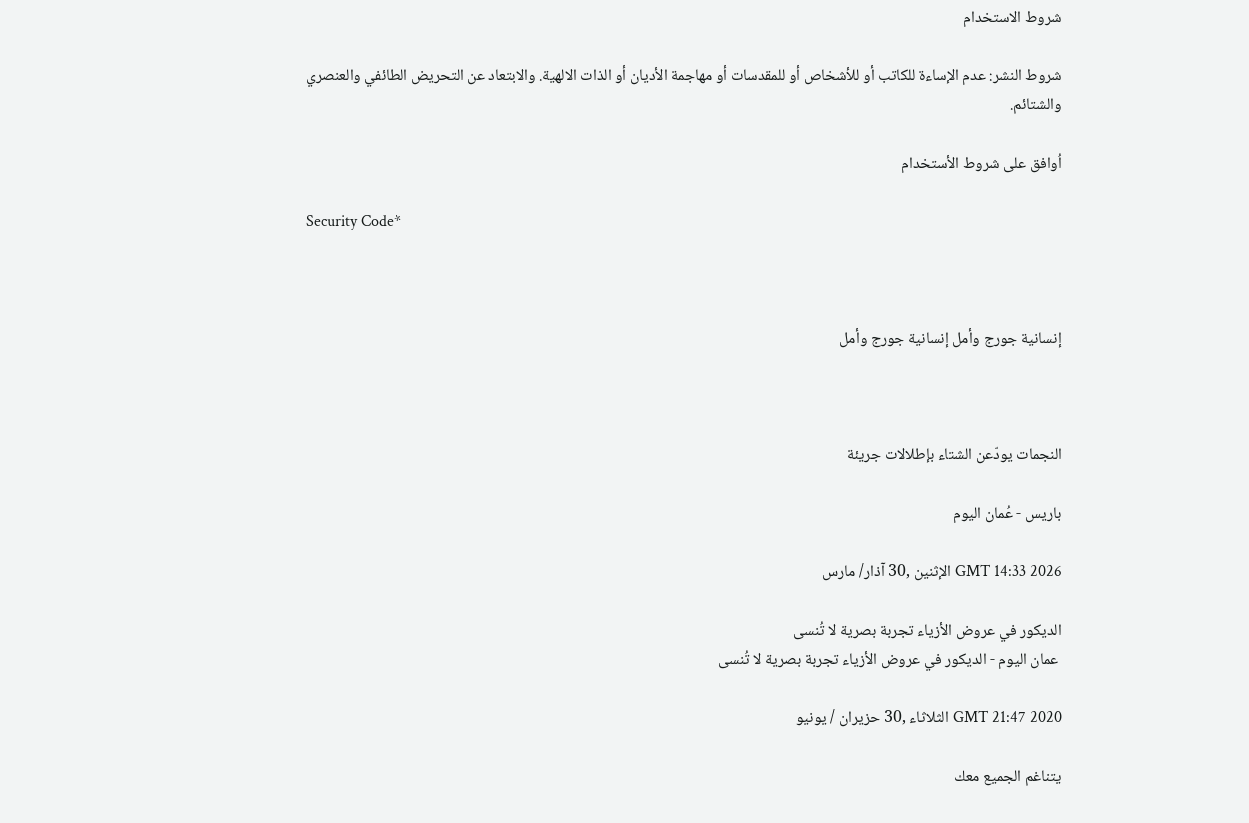شروط الاستخدام

شروط النشر: عدم الإساءة للكاتب أو للأشخاص أو للمقدسات أو مهاجمة الأديان أو الذات الالهية. والابتعاد عن التحريض الطائفي والعنصري والشتائم.

اُوافق على شروط الأستخدام

Security Code*



إنسانية جورج وأمل إنسانية جورج وأمل



النجمات يودّعن الشتاء بإطلالات جريئة

باريس - عُمان اليوم

GMT 14:33 2026 الإثنين ,30 آذار/ مارس

الديكور في عروض الأزياء تجربة بصرية لا تُنسى
 عمان اليوم - الديكور في عروض الأزياء تجربة بصرية لا تُنسى

GMT 21:47 2020 الثلاثاء ,30 حزيران / يونيو

يتناغم الجميع معك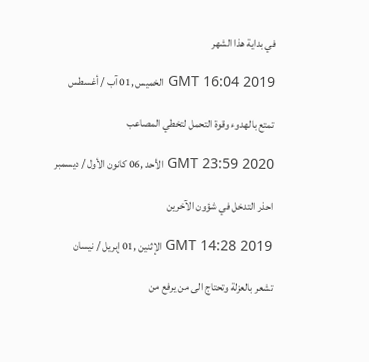في بداية هذا الشهر

GMT 16:04 2019 الخميس ,01 آب / أغسطس

تمتع بالهدوء وقوة التحمل لتخطي المصاعب

GMT 23:59 2020 الأحد ,06 كانون الأول / ديسمبر

احذر التدخل في شؤون الآخرين

GMT 14:28 2019 الإثنين ,01 إبريل / نيسان

تشعر بالعزلة وتحتاج الى من يرفع من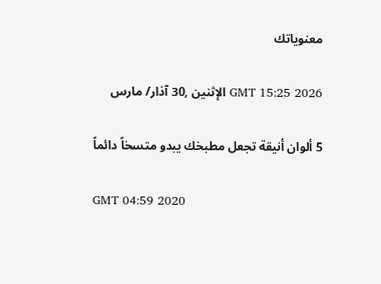معنوياتك

GMT 15:25 2026 الإثنين ,30 آذار/ مارس

5 ألوان أنيقة تجعل مطبخك يبدو متسخاً دائماً

GMT 04:59 2020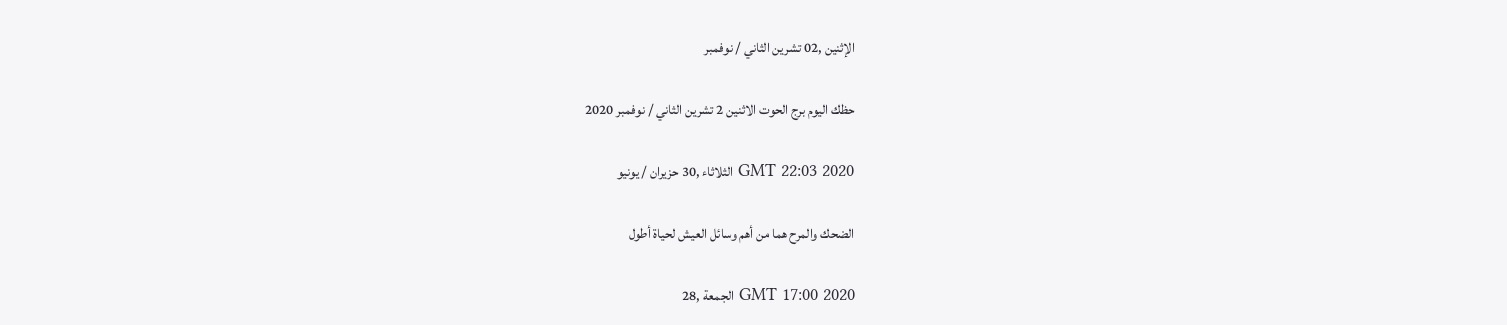الإثنين ,02 تشرين الثاني / نوفمبر

حظك اليوم برج الحوت الاثنين 2 تشرين الثاني / نوفمبر 2020

GMT 22:03 2020 الثلاثاء ,30 حزيران / يونيو

الضحك والمرح هما من أهم وسائل العيش لحياة أطول

GMT 17:00 2020 الجمعة ,28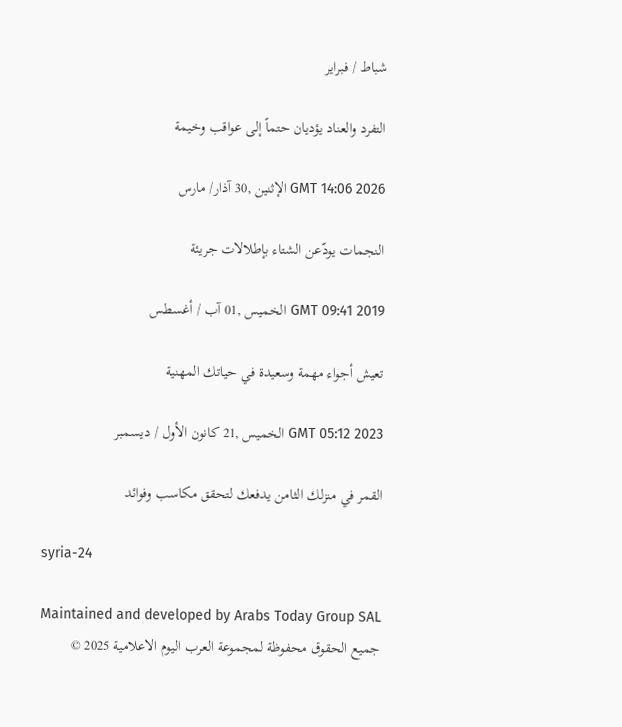شباط / فبراير

التفرد والعناد يؤديان حتماً إلى عواقب وخيمة

GMT 14:06 2026 الإثنين ,30 آذار/ مارس

النجمات يودّعن الشتاء بإطلالات جريئة

GMT 09:41 2019 الخميس ,01 آب / أغسطس

تعيش أجواء مهمة وسعيدة في حياتك المهنية

GMT 05:12 2023 الخميس ,21 كانون الأول / ديسمبر

القمر في منزلك الثامن يدفعك لتحقق مكاسب وفوائد

syria-24

Maintained and developed by Arabs Today Group SAL
جميع الحقوق محفوظة لمجموعة العرب اليوم الاعلامية 2025 ©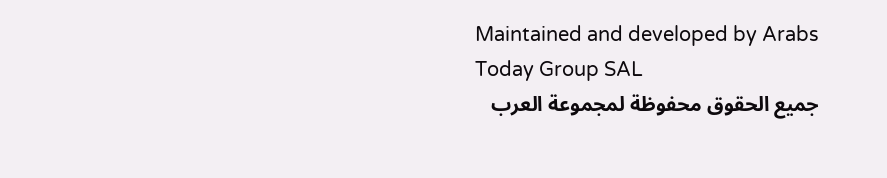Maintained and developed by Arabs Today Group SAL
جميع الحقوق محفوظة لمجموعة العرب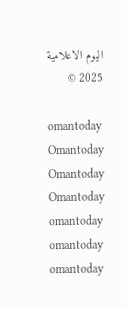اليوم الاعلامية 2025 ©

omantoday Omantoday Omantoday Omantoday
omantoday omantoday omantoday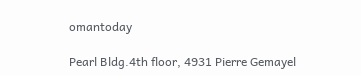omantoday

Pearl Bldg.4th floor, 4931 Pierre Gemayel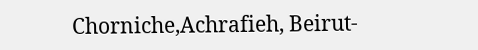Chorniche,Achrafieh, Beirut-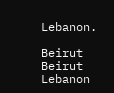Lebanon.

Beirut Beirut Lebanon